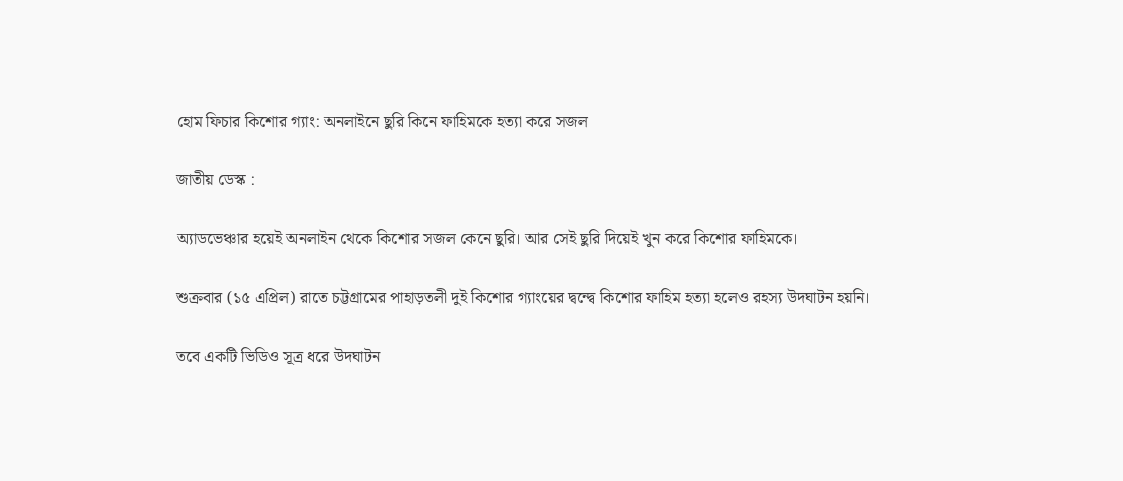হোম ফিচার কিশোর গ্যাং: অনলাইনে ছুরি কিনে ফাহিমকে হত্যা করে সজল

জাতীয় ডেস্ক :

অ্যাডভেঞ্চার হয়েই অনলাইন থেকে কিশোর সজল কেনে ছুরি। আর সেই ছুরি দিয়েই খুন করে কিশোর ফাহিমকে।

শুক্রবার (১৫ এপ্রিল) রাতে চট্টগ্রামের পাহাড়তলী দুই কিশোর গ্যাংয়ের দ্বন্দ্বে কিশোর ফাহিম হত্যা হলেও রহস্য উদঘাটন হয়নি।

তবে একটি ভিডিও সূত্র ধরে উদঘাটন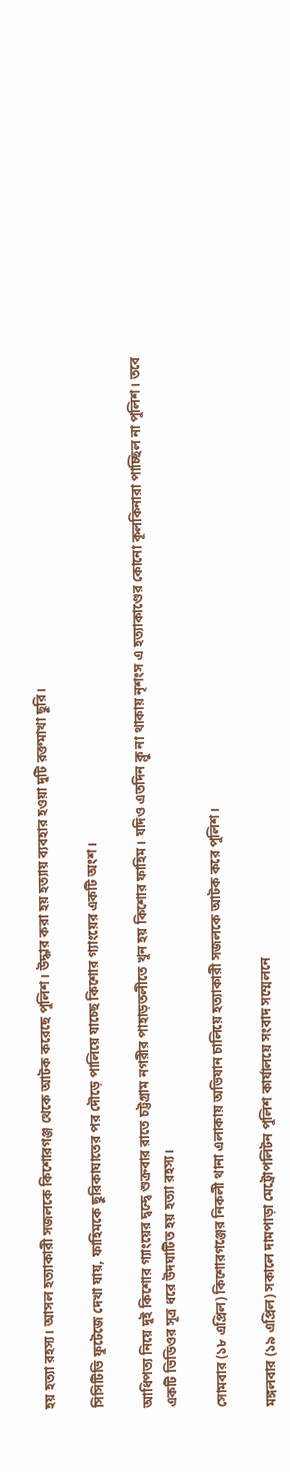হয় হত্যা রহস্য। আসল হত্যাকারী সজলকে কিশোরগঞ্জ থেকে আটক করেছে পুলিশ। উদ্ধার করা হয় হত্যায় ব্যবহার হওয়া দুটি রক্তমাখা ছুরি।

সিসিটিভি ফুটেজে দেখা যায়, ফাহিমকে ছুরিকাঘাতের পর দৌড়ে পালিয়ে যাচ্ছে কিশোর গ্যাংয়ের একটি অংশ।

আধিপত্য নিয়ে দুই কিশোর গ্যাংয়ের দ্বন্দ্বে শুক্রবার রাতে চট্টগ্রাম নগরীর পাহাড়তলীতে খুন হয় কিশোর ফাহিম। যদিও এতদিন ক্লু না থাকায় নৃশংস এ হত্যাকাণ্ডের কোনো কূলকিনারা পাচ্ছিল না পুলিশ। তবে একটি ভিডিওর সূত্র ধরে উদঘাটিত হয় হত্যা রহস্য।

সোমবার (১৮ এপ্রিল) কিশোরগঞ্জের নিকলী থানা এলাকায় অভিযান চালিয়ে হত্যাকারী সজলকে আটক করে পুলিশ।

মঙ্গলবার (১৯ এপ্রিল) সকালে দামপাড়া মেট্রোপলিটন পুলিশ কার্যালয়ে সংবাদ সম্মেলনে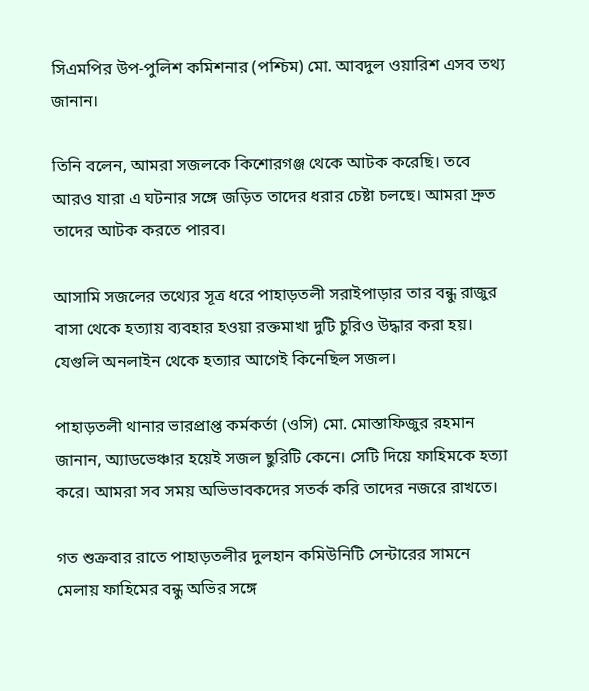সিএমপির উপ-পুলিশ কমিশনার (পশ্চিম) মো. আবদুল ওয়ারিশ এসব তথ্য জানান।

তিনি বলেন, আমরা সজলকে কিশোরগঞ্জ থেকে আটক করেছি। তবে আরও যারা এ ঘটনার সঙ্গে জড়িত তাদের ধরার চেষ্টা চলছে। আমরা দ্রুত তাদের আটক করতে পারব।

আসামি সজলের তথ্যের সূত্র ধরে পাহাড়তলী সরাইপাড়ার তার বন্ধু রাজুর বাসা থেকে হত্যায় ব্যবহার হওয়া রক্তমাখা দুটি চুরিও উদ্ধার করা হয়। যেগুলি অনলাইন থেকে হত্যার আগেই কিনেছিল সজল।

পাহাড়তলী থানার ভারপ্রাপ্ত কর্মকর্তা (ওসি) মো. মোস্তাফিজুর রহমান জানান, অ্যাডভেঞ্চার হয়েই সজল ছুরিটি কেনে। সেটি দিয়ে ফাহিমকে হত্যা করে। আমরা সব সময় অভিভাবকদের সতর্ক করি তাদের নজরে রাখতে।

গত শুক্রবার রাতে পাহাড়তলীর দুলহান কমিউনিটি সেন্টারের সামনে মেলায় ফাহিমের বন্ধু অভির সঙ্গে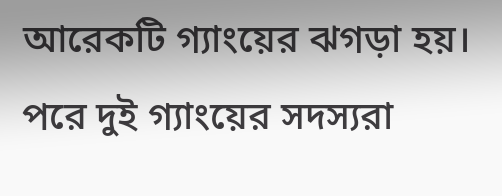আরেকটি গ্যাংয়ের ঝগড়া হয়। পরে দুই গ্যাংয়ের সদস্যরা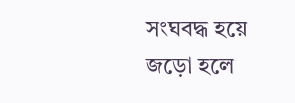সংঘবদ্ধ হয়ে জড়ো হলে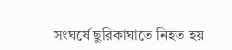সংঘর্ষে ছুরিকাঘাতে নিহত হয়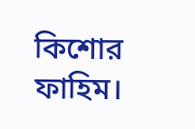কিশোর ফাহিম।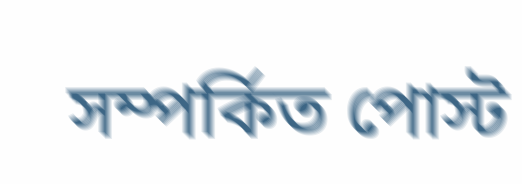সম্পর্কিত পোস্ট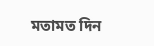মতামত দিন